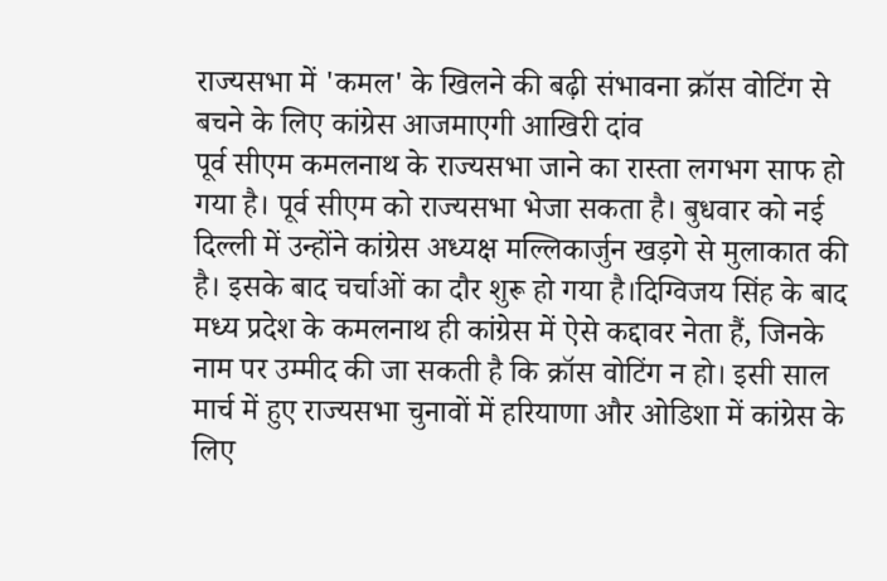राज्यसभा में 'कमल' के खिलने की बढ़ी संभावना क्रॉस वोटिंग से बचने के लिए कांग्रेस आजमाएगी आखिरी दांव
पूर्व सीएम कमलनाथ के राज्यसभा जाने का रास्ता लगभग साफ हो गया है। पूर्व सीएम को राज्यसभा भेजा सकता है। बुधवार को नई दिल्ली में उन्होंने कांग्रेस अध्यक्ष मल्लिकार्जुन खड़गे से मुलाकात की है। इसके बाद चर्चाओं का दौर शुरू हो गया है।दिग्विजय सिंह के बाद मध्य प्रदेश के कमलनाथ ही कांग्रेस में ऐसे कद्दावर नेता हैं, जिनके नाम पर उम्मीद की जा सकती है कि क्रॉस वोटिंग न हो। इसी साल मार्च में हुए राज्यसभा चुनावों में हरियाणा और ओडिशा में कांग्रेस के लिए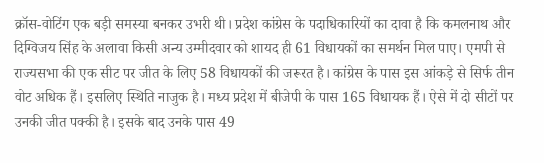क्रॉस-वोटिंग एक बड़ी समस्या बनकर उभरी थी। प्रदेश कांग्रेस के पदाधिकारियों का दावा है कि कमलनाथ और दिग्विजय सिंह के अलावा किसी अन्य उम्मीदवार को शायद ही 61 विधायकों का समर्थन मिल पाए। एमपी से राज्यसभा की एक सीट पर जीत के लिए 58 विधायकों की जरूरत है। कांग्रेस के पास इस आंकड़े से सिर्फ तीन वोट अधिक हैं। इसलिए स्थिति नाजुक है। मध्य प्रदेश में बीजेपी के पास 165 विधायक हैं। ऐसे में दो सीटों पर उनकी जीत पक्की है। इसके बाद उनके पास 49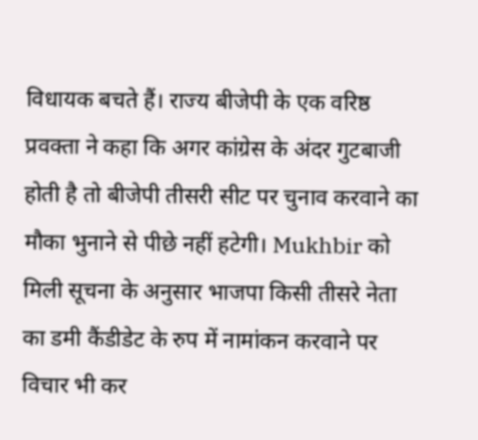विधायक बचते हैं। राज्य बीजेपी के एक वरिष्ठ प्रवक्ता ने कहा कि अगर कांग्रेस के अंदर गुटबाजी होती है तो बीजेपी तीसरी सीट पर चुनाव करवाने का मौका भुनाने से पीछे नहीं हटेगी। Mukhbir को मिली सूचना के अनुसार भाजपा किसी तीसरे नेता का डमी कैंडीडेट के रुप में नामांकन करवाने पर विचार भी कर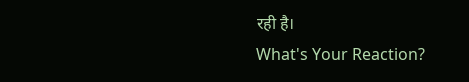रही है।
What's Your Reaction?